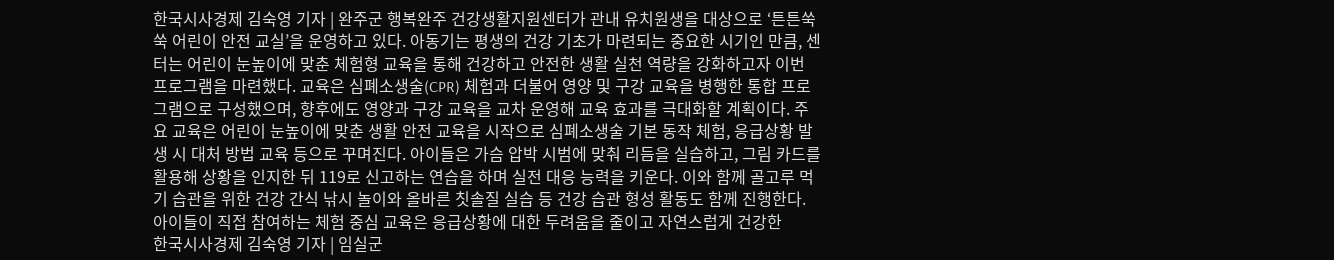한국시사경제 김숙영 기자 | 완주군 행복완주 건강생활지원센터가 관내 유치원생을 대상으로 ‘튼튼쑥쑥 어린이 안전 교실’을 운영하고 있다. 아동기는 평생의 건강 기초가 마련되는 중요한 시기인 만큼, 센터는 어린이 눈높이에 맞춘 체험형 교육을 통해 건강하고 안전한 생활 실천 역량을 강화하고자 이번 프로그램을 마련했다. 교육은 심폐소생술(CPR) 체험과 더불어 영양 및 구강 교육을 병행한 통합 프로그램으로 구성했으며, 향후에도 영양과 구강 교육을 교차 운영해 교육 효과를 극대화할 계획이다. 주요 교육은 어린이 눈높이에 맞춘 생활 안전 교육을 시작으로 심폐소생술 기본 동작 체험, 응급상황 발생 시 대처 방법 교육 등으로 꾸며진다. 아이들은 가슴 압박 시범에 맞춰 리듬을 실습하고, 그림 카드를 활용해 상황을 인지한 뒤 119로 신고하는 연습을 하며 실전 대응 능력을 키운다. 이와 함께 골고루 먹기 습관을 위한 건강 간식 낚시 놀이와 올바른 칫솔질 실습 등 건강 습관 형성 활동도 함께 진행한다. 아이들이 직접 참여하는 체험 중심 교육은 응급상황에 대한 두려움을 줄이고 자연스럽게 건강한
한국시사경제 김숙영 기자 | 임실군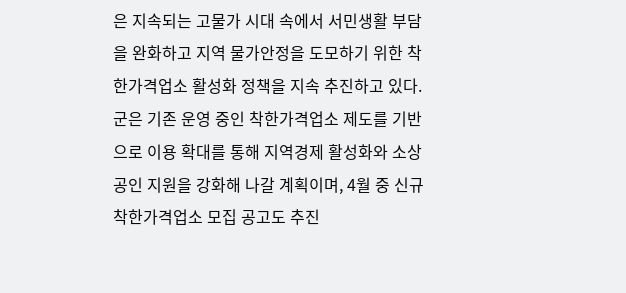은 지속되는 고물가 시대 속에서 서민생활 부담을 완화하고 지역 물가안정을 도모하기 위한 착한가격업소 활성화 정책을 지속 추진하고 있다. 군은 기존 운영 중인 착한가격업소 제도를 기반으로 이용 확대를 통해 지역경제 활성화와 소상공인 지원을 강화해 나갈 계획이며, 4월 중 신규 착한가격업소 모집 공고도 추진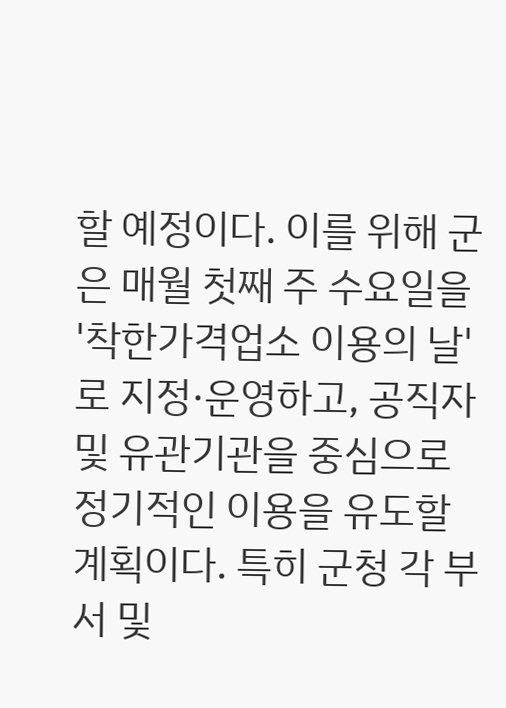할 예정이다. 이를 위해 군은 매월 첫째 주 수요일을 '착한가격업소 이용의 날'로 지정·운영하고, 공직자 및 유관기관을 중심으로 정기적인 이용을 유도할 계획이다. 특히 군청 각 부서 및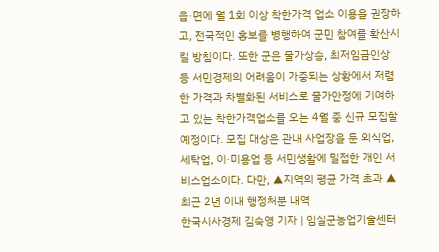읍·면에 월 1회 이상 착한가격 업소 이용을 권장하고, 전국적인 홍보를 병행하여 군민 참여를 확산시킬 방침이다. 또한 군은 물가상승, 최저임금인상 등 서민경제의 어려움이 가중되는 상황에서 저렴한 가격과 차별화된 서비스로 물가안정에 기여하고 있는 착한가격업소를 오는 4월 중 신규 모집할 예정이다. 모집 대상은 관내 사업장을 둔 외식업, 세탁업, 이·미용업 등 서민생활에 밀접한 개인 서비스업소이다. 다만, ▲지역의 평균 가격 초과 ▲ 최근 2년 이내 행정처분 내역
한국시사경제 김숙영 기자 | 임실군농업기술센터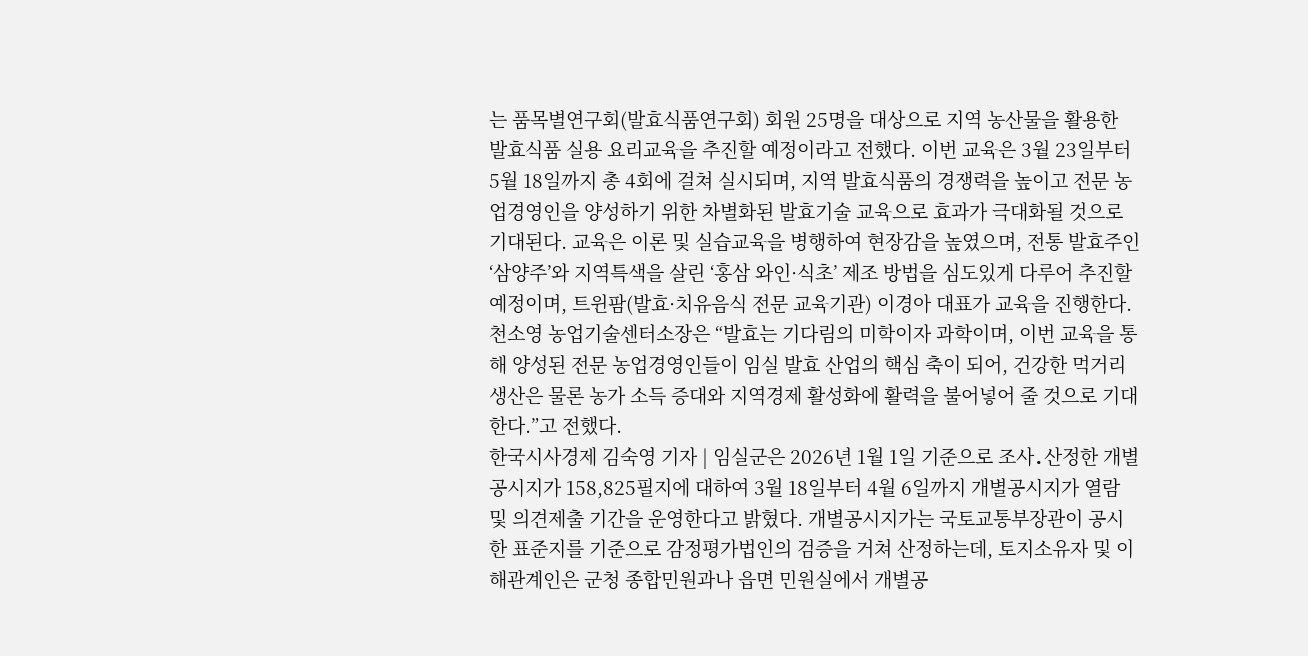는 품목별연구회(발효식품연구회) 회원 25명을 대상으로 지역 농산물을 활용한 발효식품 실용 요리교육을 추진할 예정이라고 전했다. 이번 교육은 3월 23일부터 5월 18일까지 총 4회에 걸쳐 실시되며, 지역 발효식품의 경쟁력을 높이고 전문 농업경영인을 양성하기 위한 차별화된 발효기술 교육으로 효과가 극대화될 것으로 기대된다. 교육은 이론 및 실습교육을 병행하여 현장감을 높였으며, 전통 발효주인 ‘삼양주’와 지역특색을 살린 ‘홍삼 와인·식초’ 제조 방법을 심도있게 다루어 추진할 예정이며, 트윈팜(발효·치유음식 전문 교육기관) 이경아 대표가 교육을 진행한다. 천소영 농업기술센터소장은 “발효는 기다림의 미학이자 과학이며, 이번 교육을 통해 양성된 전문 농업경영인들이 임실 발효 산업의 핵심 축이 되어, 건강한 먹거리 생산은 물론 농가 소득 증대와 지역경제 활성화에 활력을 불어넣어 줄 것으로 기대한다.”고 전했다.
한국시사경제 김숙영 기자 | 임실군은 2026년 1월 1일 기준으로 조사․산정한 개별공시지가 158,825필지에 대하여 3월 18일부터 4월 6일까지 개별공시지가 열람 및 의견제출 기간을 운영한다고 밝혔다. 개별공시지가는 국토교통부장관이 공시한 표준지를 기준으로 감정평가법인의 검증을 거쳐 산정하는데, 토지소유자 및 이해관계인은 군청 종합민원과나 읍면 민원실에서 개별공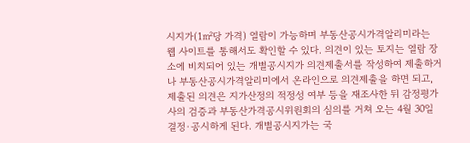시지가(1㎡당 가격) 열람이 가능하며 부동산공시가격알리미라는 웹 사이트를 통해서도 확인할 수 있다. 의견이 있는 토지는 열람 장소에 비치되어 있는 개별공시지가 의견제출서를 작성하여 제출하거나 부동산공시가격알리미에서 온라인으로 의견제출을 하면 되고, 제출된 의견은 지가산정의 적정성 여부 등을 재조사한 뒤 감정평가사의 검증과 부동산가격공시위원회의 심의를 거쳐 오는 4월 30일 결정·공시하게 된다. 개별공시지가는 국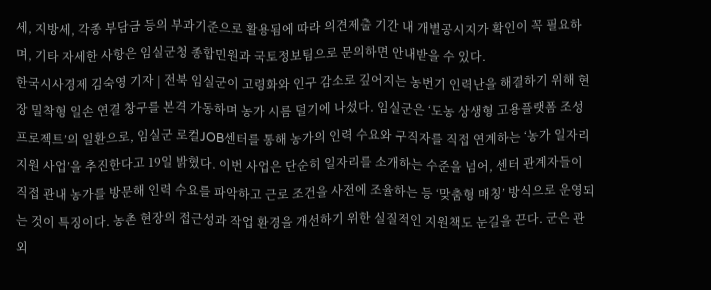세, 지방세, 각종 부담금 등의 부과기준으로 활용됨에 따라 의견제출 기간 내 개별공시지가 확인이 꼭 필요하며, 기타 자세한 사항은 임실군청 종합민원과 국토정보팀으로 문의하면 안내받을 수 있다.
한국시사경제 김숙영 기자 | 전북 임실군이 고령화와 인구 감소로 깊어지는 농번기 인력난을 해결하기 위해 현장 밀착형 일손 연결 창구를 본격 가동하며 농가 시름 덜기에 나섰다. 임실군은 ‘도농 상생형 고용플랫폼 조성 프로젝트’의 일환으로, 임실군 로컬JOB센터를 통해 농가의 인력 수요와 구직자를 직접 연계하는 ‘농가 일자리 지원 사업’을 추진한다고 19일 밝혔다. 이번 사업은 단순히 일자리를 소개하는 수준을 넘어, 센터 관계자들이 직접 관내 농가를 방문해 인력 수요를 파악하고 근로 조건을 사전에 조율하는 등 ‘맞춤형 매칭’ 방식으로 운영되는 것이 특징이다. 농촌 현장의 접근성과 작업 환경을 개선하기 위한 실질적인 지원책도 눈길을 끈다. 군은 관외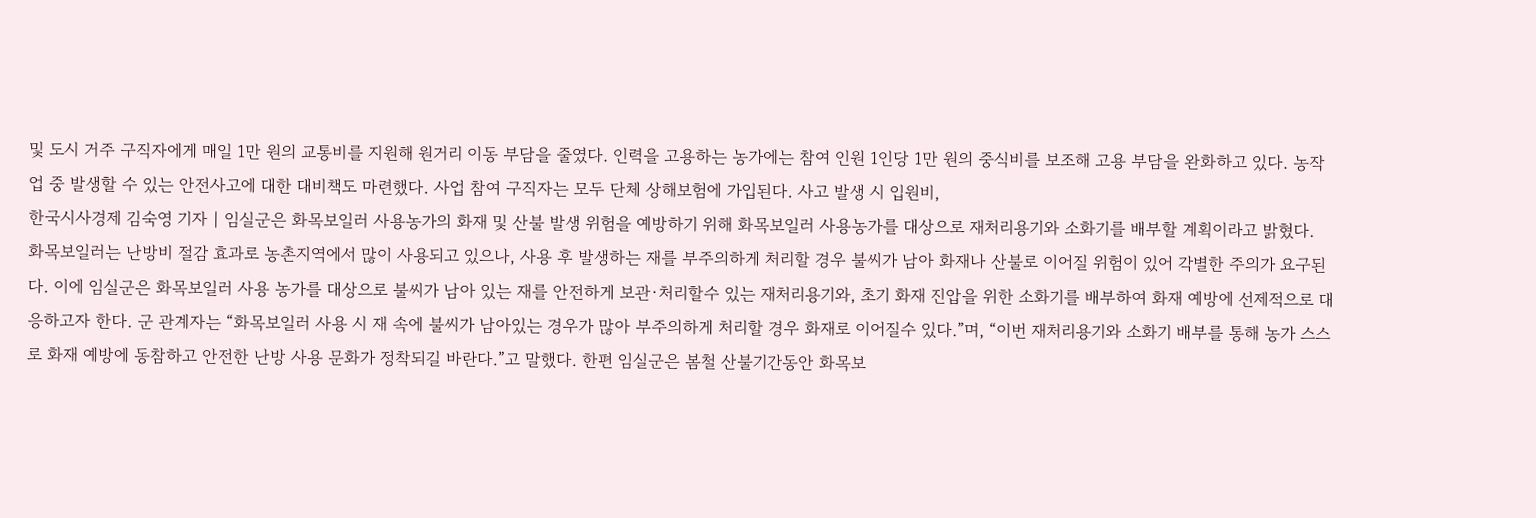및 도시 거주 구직자에게 매일 1만 원의 교통비를 지원해 원거리 이동 부담을 줄였다. 인력을 고용하는 농가에는 참여 인원 1인당 1만 원의 중식비를 보조해 고용 부담을 완화하고 있다. 농작업 중 발생할 수 있는 안전사고에 대한 대비책도 마련했다. 사업 참여 구직자는 모두 단체 상해보험에 가입된다. 사고 발생 시 입원비,
한국시사경제 김숙영 기자 | 임실군은 화목보일러 사용농가의 화재 및 산불 발생 위험을 예방하기 위해 화목보일러 사용농가를 대상으로 재처리용기와 소화기를 배부할 계획이라고 밝혔다. 화목보일러는 난방비 절감 효과로 농촌지역에서 많이 사용되고 있으나, 사용 후 발생하는 재를 부주의하게 처리할 경우 불씨가 남아 화재나 산불로 이어질 위험이 있어 각별한 주의가 요구된다. 이에 임실군은 화목보일러 사용 농가를 대상으로 불씨가 남아 있는 재를 안전하게 보관·처리할수 있는 재처리용기와, 초기 화재 진압을 위한 소화기를 배부하여 화재 예방에 선제적으로 대응하고자 한다. 군 관계자는 “화목보일러 사용 시 재 속에 불씨가 남아있는 경우가 많아 부주의하게 처리할 경우 화재로 이어질수 있다.”며, “이번 재처리용기와 소화기 배부를 통해 농가 스스로 화재 예방에 동참하고 안전한 난방 사용 문화가 정착되길 바란다.”고 말했다. 한편 임실군은 봄철 산불기간동안 화목보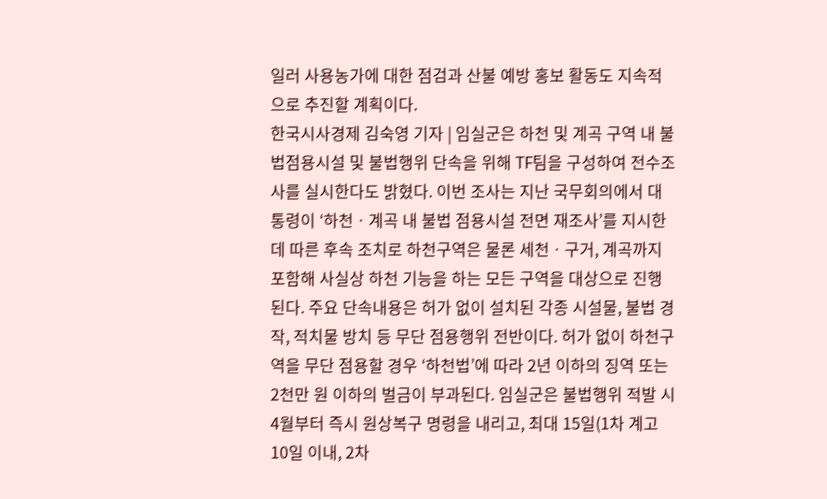일러 사용농가에 대한 점검과 산불 예방 홍보 활동도 지속적으로 추진할 계획이다.
한국시사경제 김숙영 기자 | 임실군은 하천 및 계곡 구역 내 불법점용시설 및 불법행위 단속을 위해 TF팀을 구성하여 전수조사를 실시한다도 밝혔다. 이번 조사는 지난 국무회의에서 대통령이 ‘하천ㆍ계곡 내 불법 점용시설 전면 재조사’를 지시한 데 따른 후속 조치로 하천구역은 물론 세천ㆍ구거, 계곡까지 포함해 사실상 하천 기능을 하는 모든 구역을 대상으로 진행된다. 주요 단속내용은 허가 없이 설치된 각종 시설물, 불법 경작, 적치물 방치 등 무단 점용행위 전반이다. 허가 없이 하천구역을 무단 점용할 경우 ‘하천법’에 따라 2년 이하의 징역 또는 2천만 원 이하의 벌금이 부과된다. 임실군은 불법행위 적발 시 4월부터 즉시 원상복구 명령을 내리고, 최대 15일(1차 계고 10일 이내, 2차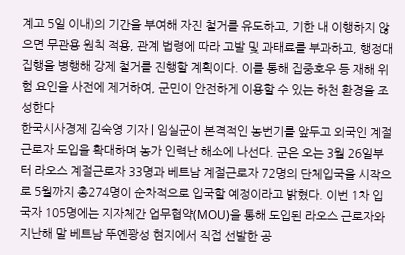계고 5일 이내)의 기간을 부여해 자진 철거를 유도하고, 기한 내 이행하지 않으면 무관용 원칙 적용, 관계 법령에 따라 고발 및 과태료를 부과하고, 행정대집행을 병행해 강제 철거를 진행할 계획이다. 이를 통해 집중호우 등 재해 위험 요인을 사전에 제거하여, 군민이 안전하게 이용할 수 있는 하천 환경을 조성한다
한국시사경제 김숙영 기자 | 임실군이 본격적인 농번기를 앞두고 외국인 계절근로자 도입을 확대하며 농가 인력난 해소에 나선다. 군은 오는 3월 26일부터 라오스 계절근로자 33명과 베트남 계절근로자 72명의 단체입국을 시작으로 5월까지 총274명이 순차적으로 입국할 예정이라고 밝혔다. 이번 1차 입국자 105명에는 지자체간 업무협약(MOU)을 통해 도입된 라오스 근로자와 지난해 말 베트남 뚜옌꽝성 현지에서 직접 선발한 공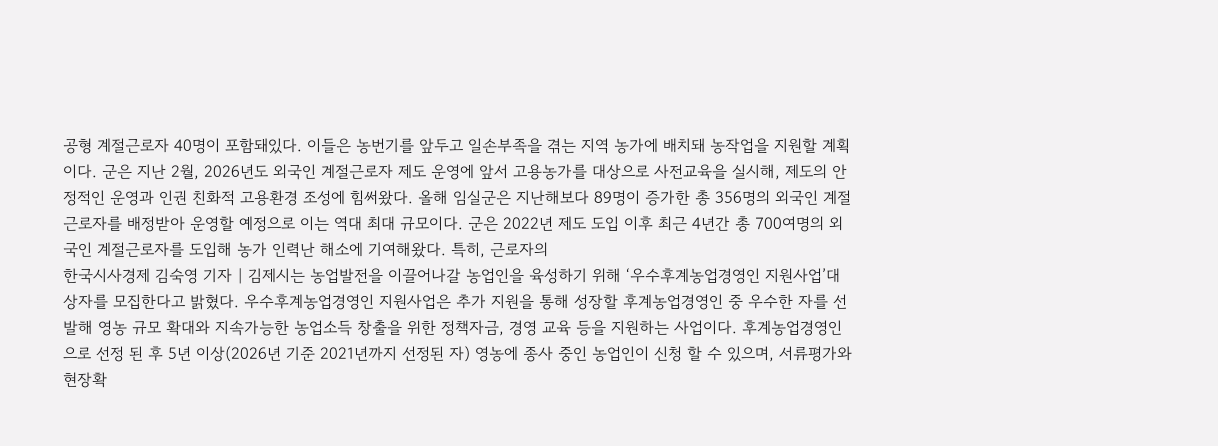공형 계절근로자 40명이 포함돼있다. 이들은 농번기를 앞두고 일손부족을 겪는 지역 농가에 배치돼 농작업을 지원할 계획이다. 군은 지난 2월, 2026년도 외국인 계절근로자 제도 운영에 앞서 고용농가를 대상으로 사전교육을 실시해, 제도의 안정적인 운영과 인권 친화적 고용환경 조성에 힘써왔다. 올해 임실군은 지난해보다 89명이 증가한 총 356명의 외국인 계절근로자를 배정받아 운영할 예정으로 이는 역대 최대 규모이다. 군은 2022년 제도 도입 이후 최근 4년간 총 700여명의 외국인 계절근로자를 도입해 농가 인력난 해소에 기여해왔다. 특히, 근로자의
한국시사경제 김숙영 기자 | 김제시는 농업발전을 이끌어나갈 농업인을 육성하기 위해 ‘우수후계농업경영인 지원사업’대상자를 모집한다고 밝혔다. 우수후계농업경영인 지원사업은 추가 지원을 통해 성장할 후계농업경영인 중 우수한 자를 선발해 영농 규모 확대와 지속가능한 농업소득 창출을 위한 정책자금, 경영 교육 등을 지원하는 사업이다. 후계농업경영인으로 선정 된 후 5년 이상(2026년 기준 2021년까지 선정된 자) 영농에 종사 중인 농업인이 신청 할 수 있으며, 서류평가와 현장확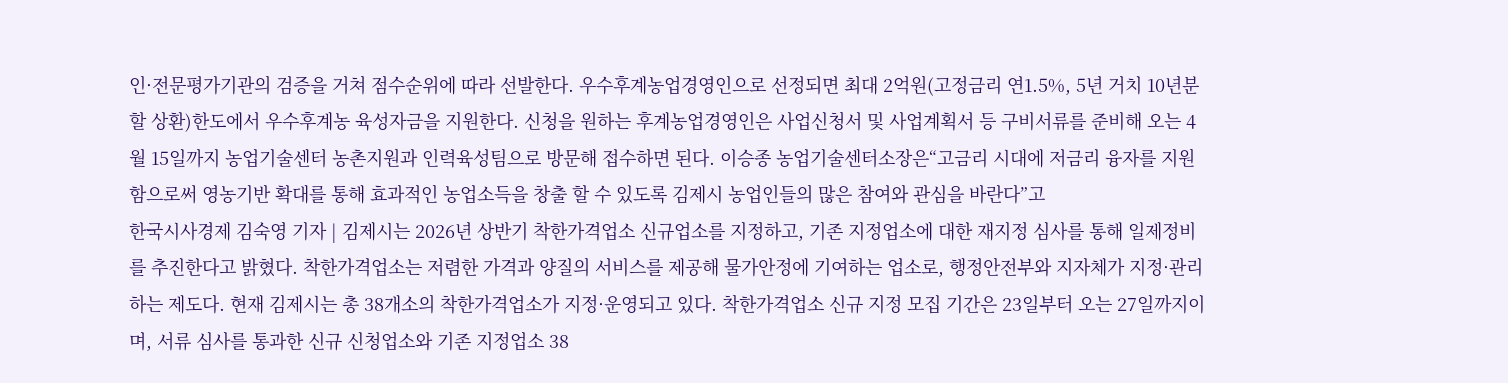인·전문평가기관의 검증을 거쳐 점수순위에 따라 선발한다. 우수후계농업경영인으로 선정되면 최대 2억원(고정금리 연1.5%, 5년 거치 10년분할 상환)한도에서 우수후계농 육성자금을 지원한다. 신청을 원하는 후계농업경영인은 사업신청서 및 사업계획서 등 구비서류를 준비해 오는 4월 15일까지 농업기술센터 농촌지원과 인력육성팀으로 방문해 접수하면 된다. 이승종 농업기술센터소장은“고금리 시대에 저금리 융자를 지원함으로써 영농기반 확대를 통해 효과적인 농업소득을 창출 할 수 있도록 김제시 농업인들의 많은 참여와 관심을 바란다”고
한국시사경제 김숙영 기자 | 김제시는 2026년 상반기 착한가격업소 신규업소를 지정하고, 기존 지정업소에 대한 재지정 심사를 통해 일제정비를 추진한다고 밝혔다. 착한가격업소는 저렴한 가격과 양질의 서비스를 제공해 물가안정에 기여하는 업소로, 행정안전부와 지자체가 지정·관리하는 제도다. 현재 김제시는 총 38개소의 착한가격업소가 지정·운영되고 있다. 착한가격업소 신규 지정 모집 기간은 23일부터 오는 27일까지이며, 서류 심사를 통과한 신규 신청업소와 기존 지정업소 38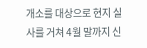개소를 대상으로 현지 실사를 거쳐 4월 말까지 신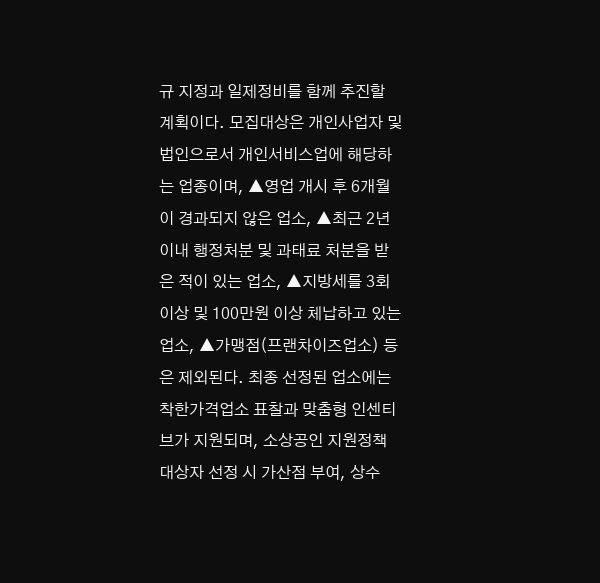규 지정과 일제정비를 함께 추진할 계획이다. 모집대상은 개인사업자 및 법인으로서 개인서비스업에 해당하는 업종이며, ▲영업 개시 후 6개월이 경과되지 않은 업소, ▲최근 2년 이내 행정처분 및 과태료 처분을 받은 적이 있는 업소, ▲지방세를 3회 이상 및 100만원 이상 체납하고 있는 업소, ▲가맹점(프랜차이즈업소) 등은 제외된다. 최종 선정된 업소에는 착한가격업소 표찰과 맞춤형 인센티브가 지원되며, 소상공인 지원정책 대상자 선정 시 가산점 부여, 상수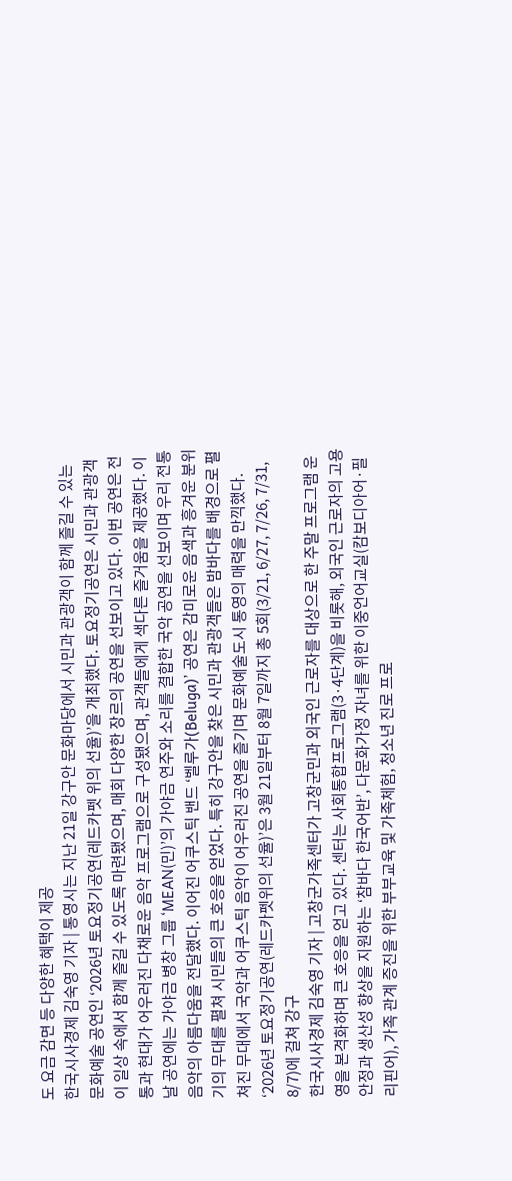도 요금 감면 등 다양한 혜택이 제공
한국시사경제 김숙영 기자 | 통영시는 지난 21일 강구안 문화마당에서 시민과 관광객이 함께 즐길 수 있는 문화예술 공연인 ‘2026년 토요정기공연(레드카펫 위의 선율)’을 개최했다. 토요정기공연은 시민과 관광객이 일상 속에서 함께 즐길 수 있도록 마련됐으며, 매회 다양한 장르의 공연을 선보이고 있다. 이번 공연은 전통과 현대가 어우러진 다채로운 음악 프로그램으로 구성됐으며, 관객들에게 색다른 즐거움을 제공했다. 이날 공연에는 가야금 병창 그룹 ‘MEAN(민)’의 가야금 연주와 소리를 결합한 국악 공연을 선보이며 우리 전통음악의 아름다움을 전달했다. 이어진 어쿠스틱 밴드 ‘벨루가(Beluga)’ 공연은 감미로운 음색과 흥겨운 분위기의 무대를 펼쳐 시민들의 큰 호응을 얻었다. 특히 강구안을 찾은 시민과 관광객들은 밤바다를 배경으로 펼쳐진 무대에서 국악과 어쿠스틱 음악이 어우러진 공연을 즐기며 문화예술도시 통영의 매력을 만끽했다. ‘2026년 토요정기공연(레드카펫위의 선율)’은 3월 21일부터 8월 7일까지 총 5회(3/21, 6/27, 7/26, 7/31, 8/7)에 걸쳐 강구
한국시사경제 김숙영 기자 | 고창군가족센터가 고창군민과 외국인 근로자를 대상으로 한 주말 프로그램 운영을 본격화하며 큰 호응을 얻고 있다. 센터는 사회통합프로그램(3·4단계)을 비롯해, 외국인 근로자의 고용 안정과 생산성 향상을 지원하는 ‘참바다 한국어반’, 다문화가정 자녀를 위한 이중언어교실(캄보디아어·필리핀어), 가족 관계 증진을 위한 부부교육 및 가족체험, 청소년 진로 프로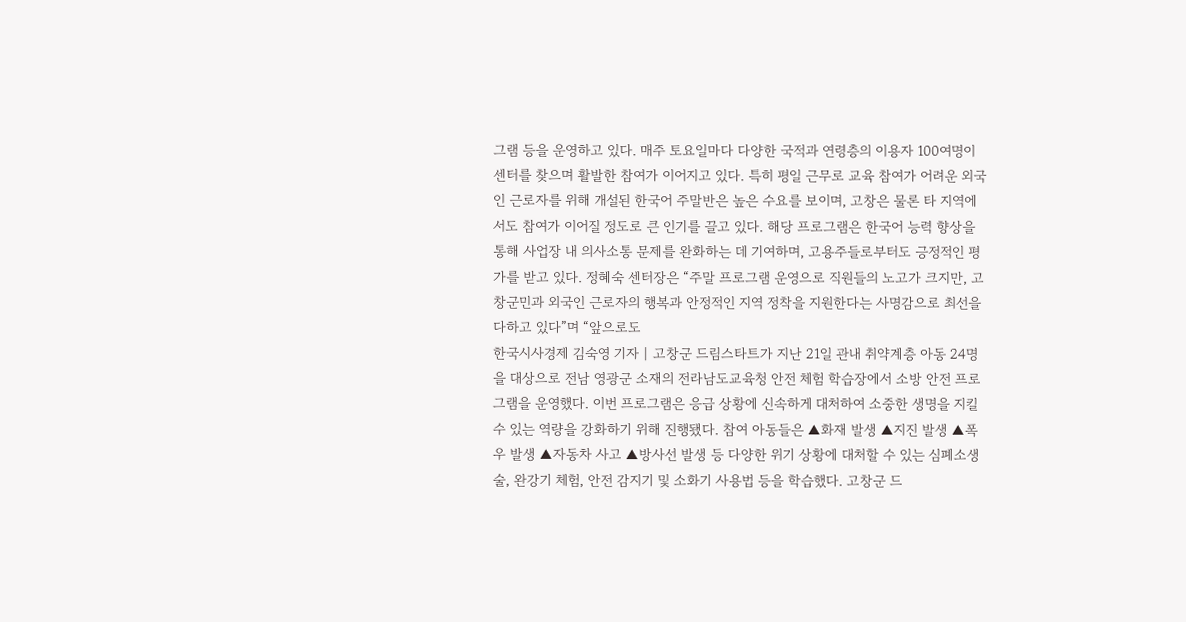그램 등을 운영하고 있다. 매주 토요일마다 다양한 국적과 연령층의 이용자 100여명이 센터를 찾으며 활발한 참여가 이어지고 있다. 특히 평일 근무로 교육 참여가 어려운 외국인 근로자를 위해 개설된 한국어 주말반은 높은 수요를 보이며, 고창은 물론 타 지역에서도 참여가 이어질 정도로 큰 인기를 끌고 있다. 해당 프로그램은 한국어 능력 향상을 통해 사업장 내 의사소통 문제를 완화하는 데 기여하며, 고용주들로부터도 긍정적인 평가를 받고 있다. 정혜숙 센터장은 “주말 프로그램 운영으로 직원들의 노고가 크지만, 고창군민과 외국인 근로자의 행복과 안정적인 지역 정착을 지원한다는 사명감으로 최선을 다하고 있다”며 “앞으로도
한국시사경제 김숙영 기자 | 고창군 드림스타트가 지난 21일 관내 취약계층 아동 24명을 대상으로 전남 영광군 소재의 전라남도교육청 안전 체험 학습장에서 소방 안전 프로그램을 운영했다. 이번 프로그램은 응급 상황에 신속하게 대처하여 소중한 생명을 지킬 수 있는 역량을 강화하기 위해 진행됐다. 참여 아동들은 ▲화재 발생 ▲지진 발생 ▲폭우 발생 ▲자동차 사고 ▲방사선 발생 등 다양한 위기 상황에 대처할 수 있는 심폐소생술, 완강기 체험, 안전 감지기 및 소화기 사용법 등을 학습했다. 고창군 드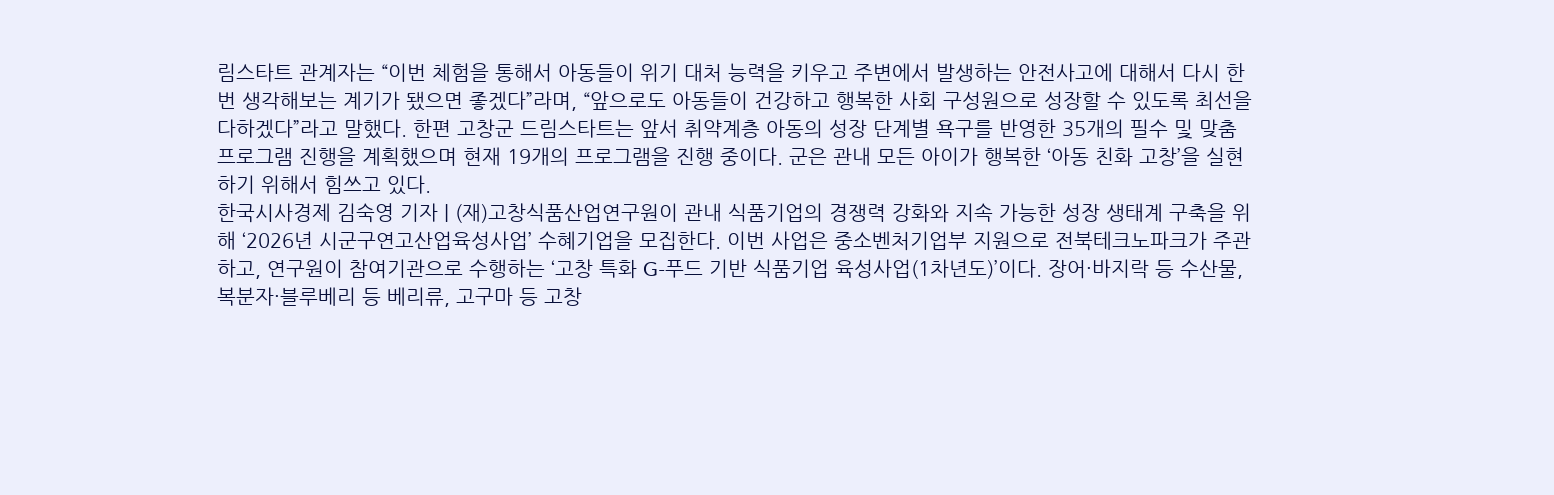림스타트 관계자는 “이번 체험을 통해서 아동들이 위기 대처 능력을 키우고 주변에서 발생하는 안전사고에 대해서 다시 한번 생각해보는 계기가 됐으면 좋겠다”라며, “앞으로도 아동들이 건강하고 행복한 사회 구성원으로 성장할 수 있도록 최선을 다하겠다”라고 말했다. 한편 고창군 드림스타트는 앞서 취약계층 아동의 성장 단계별 욕구를 반영한 35개의 필수 및 맞춤 프로그램 진행을 계획했으며 현재 19개의 프로그램을 진행 중이다. 군은 관내 모든 아이가 행복한 ‘아동 친화 고창’을 실현하기 위해서 힘쓰고 있다.
한국시사경제 김숙영 기자 | (재)고창식품산업연구원이 관내 식품기업의 경쟁력 강화와 지속 가능한 성장 생태계 구축을 위해 ‘2026년 시군구연고산업육성사업’ 수혜기업을 모집한다. 이번 사업은 중소벤처기업부 지원으로 전북테크노파크가 주관하고, 연구원이 참여기관으로 수행하는 ‘고창 특화 G-푸드 기반 식품기업 육성사업(1차년도)’이다. 장어·바지락 등 수산물, 복분자·블루베리 등 베리류, 고구마 등 고창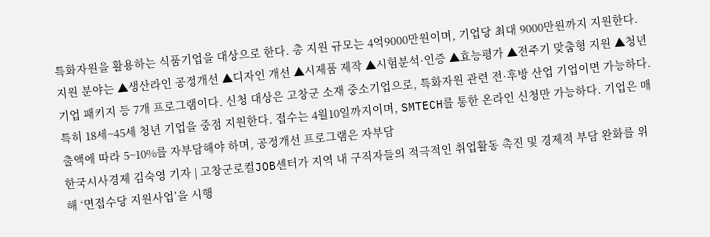특화자원을 활용하는 식품기업을 대상으로 한다. 총 지원 규모는 4억9000만원이며, 기업당 최대 9000만원까지 지원한다. 지원 분야는 ▲생산라인 공정개선 ▲디자인 개선 ▲시제품 제작 ▲시험분석·인증 ▲효능평가 ▲전주기 맞춤형 지원 ▲청년기업 패키지 등 7개 프로그램이다. 신청 대상은 고창군 소재 중소기업으로, 특화자원 관련 전·후방 산업 기업이면 가능하다. 특히 18세~45세 청년 기업을 중점 지원한다. 접수는 4월10일까지이며, SMTECH를 통한 온라인 신청만 가능하다. 기업은 매출액에 따라 5~10%를 자부담해야 하며, 공정개선 프로그램은 자부담
한국시사경제 김숙영 기자 | 고창군로컬JOB센터가 지역 내 구직자들의 적극적인 취업활동 촉진 및 경제적 부담 완화를 위해 ‘면접수당 지원사업’을 시행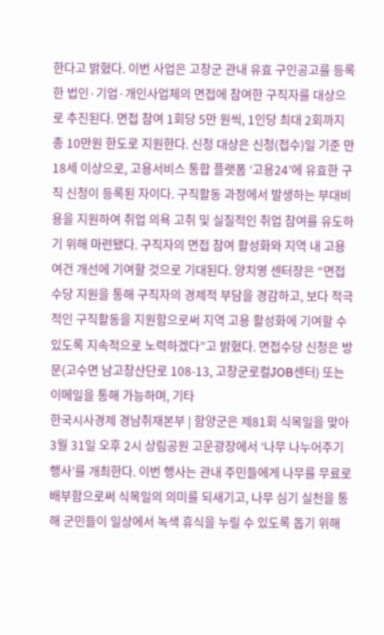한다고 밝혔다. 이번 사업은 고창군 관내 유효 구인공고를 등록한 법인·기업·개인사업체의 면접에 참여한 구직자를 대상으로 추진된다. 면접 참여 1회당 5만 원씩, 1인당 최대 2회까지 총 10만원 한도로 지원한다. 신청 대상은 신청(접수)일 기준 만 18세 이상으로, 고용서비스 통합 플랫폼 ‘고용24’에 유효한 구직 신청이 등록된 자이다. 구직활동 과정에서 발생하는 부대비용을 지원하여 취업 의욕 고취 및 실질적인 취업 참여를 유도하기 위해 마련됐다. 구직자의 면접 참여 활성화와 지역 내 고용 여건 개선에 기여할 것으로 기대된다. 양치영 센터장은 “면접수당 지원을 통해 구직자의 경제적 부담을 경감하고, 보다 적극적인 구직활동을 지원함으로써 지역 고용 활성화에 기여할 수 있도록 지속적으로 노력하겠다”고 밝혔다. 면접수당 신청은 방문(고수면 남고창산단로 108-13, 고창군로컬JOB센터) 또는 이메일을 통해 가능하며, 기타
한국시사경제 경남취재본부 | 함양군은 제81회 식목일을 맞아 3월 31일 오후 2시 상림공원 고운광장에서 ‘나무 나누어주기 행사’를 개최한다. 이번 행사는 관내 주민들에게 나무를 무료로 배부함으로써 식목일의 의미를 되새기고, 나무 심기 실천을 통해 군민들이 일상에서 녹색 휴식을 누릴 수 있도록 돕기 위해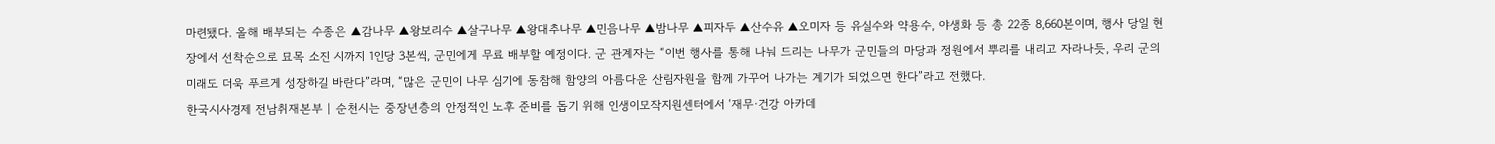마련됐다. 올해 배부되는 수종은 ▲감나무 ▲왕보리수 ▲살구나무 ▲왕대추나무 ▲민음나무 ▲밤나무 ▲피자두 ▲산수유 ▲오미자 등 유실수와 약용수, 야생화 등 총 22종 8,660본이며, 행사 당일 현장에서 선착순으로 묘목 소진 시까지 1인당 3본씩, 군민에게 무료 배부할 예정이다. 군 관계자는 “이번 행사를 통해 나눠 드리는 나무가 군민들의 마당과 정원에서 뿌리를 내리고 자라나듯, 우리 군의 미래도 더욱 푸르게 성장하길 바란다”라며, “많은 군민이 나무 심기에 동참해 함양의 아름다운 산림자원을 함께 가꾸어 나가는 계기가 되었으면 한다”라고 전했다.
한국시사경제 전남취재본부 | 순천시는 중장년층의 안정적인 노후 준비를 돕기 위해 인생이모작지원센터에서 ‘재무·건강 아카데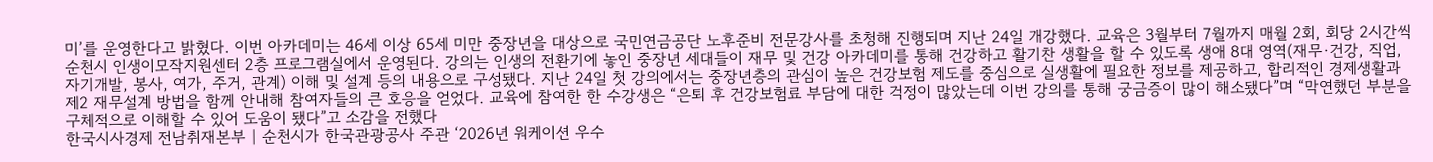미’를 운영한다고 밝혔다. 이번 아카데미는 46세 이상 65세 미만 중장년을 대상으로 국민연금공단 노후준비 전문강사를 초청해 진행되며 지난 24일 개강했다. 교육은 3월부터 7월까지 매월 2회, 회당 2시간씩 순천시 인생이모작지원센터 2층 프로그램실에서 운영된다. 강의는 인생의 전환기에 놓인 중장년 세대들이 재무 및 건강 아카데미를 통해 건강하고 활기찬 생활을 할 수 있도록 생애 8대 영역(재무·건강, 직업, 자기개발, 봉사, 여가, 주거, 관계) 이해 및 설계 등의 내용으로 구성됐다. 지난 24일 첫 강의에서는 중장년층의 관심이 높은 건강보험 제도를 중심으로 실생활에 필요한 정보를 제공하고, 합리적인 경제생활과 제2 재무설계 방법을 함께 안내해 참여자들의 큰 호응을 얻었다. 교육에 참여한 한 수강생은 “은퇴 후 건강보험료 부담에 대한 걱정이 많았는데 이번 강의를 통해 궁금증이 많이 해소됐다”며 “막연했던 부분을 구체적으로 이해할 수 있어 도움이 됐다”고 소감을 전했다
한국시사경제 전남취재본부 | 순천시가 한국관광공사 주관 ‘2026년 워케이션 우수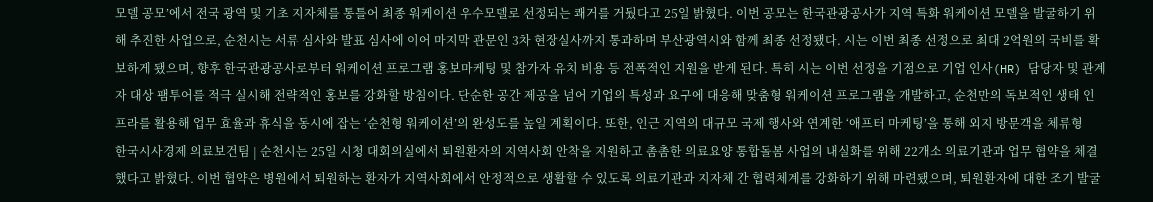모델 공모’에서 전국 광역 및 기초 지자체를 통틀어 최종 워케이션 우수모델로 선정되는 쾌거를 거뒀다고 25일 밝혔다. 이번 공모는 한국관광공사가 지역 특화 워케이션 모델을 발굴하기 위해 추진한 사업으로, 순천시는 서류 심사와 발표 심사에 이어 마지막 관문인 3차 현장실사까지 통과하며 부산광역시와 함께 최종 선정됐다. 시는 이번 최종 선정으로 최대 2억원의 국비를 확보하게 됐으며, 향후 한국관광공사로부터 워케이션 프로그램 홍보마케팅 및 참가자 유치 비용 등 전폭적인 지원을 받게 된다. 특히 시는 이번 선정을 기점으로 기업 인사(HR) 담당자 및 관계자 대상 팸투어를 적극 실시해 전략적인 홍보를 강화할 방침이다. 단순한 공간 제공을 넘어 기업의 특성과 요구에 대응해 맞춤형 워케이션 프로그램을 개발하고, 순천만의 독보적인 생태 인프라를 활용해 업무 효율과 휴식을 동시에 잡는 ‘순천형 워케이션’의 완성도를 높일 계획이다. 또한, 인근 지역의 대규모 국제 행사와 연계한 ‘애프터 마케팅’을 통해 외지 방문객을 체류형
한국시사경제 의료보건팀 | 순천시는 25일 시청 대회의실에서 퇴원환자의 지역사회 안착을 지원하고 촘촘한 의료요양 통합돌봄 사업의 내실화를 위해 22개소 의료기관과 업무 협약을 체결했다고 밝혔다. 이번 협약은 병원에서 퇴원하는 환자가 지역사회에서 안정적으로 생활할 수 있도록 의료기관과 지자체 간 협력체계를 강화하기 위해 마련됐으며, 퇴원환자에 대한 조기 발굴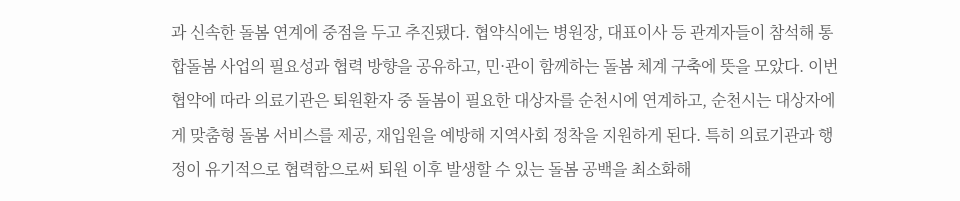과 신속한 돌봄 연계에 중점을 두고 추진됐다. 협약식에는 병원장, 대표이사 등 관계자들이 참석해 통합돌봄 사업의 필요성과 협력 방향을 공유하고, 민·관이 함께하는 돌봄 체계 구축에 뜻을 모았다. 이번 협약에 따라 의료기관은 퇴원환자 중 돌봄이 필요한 대상자를 순천시에 연계하고, 순천시는 대상자에게 맞춤형 돌봄 서비스를 제공, 재입원을 예방해 지역사회 정착을 지원하게 된다. 특히 의료기관과 행정이 유기적으로 협력함으로써 퇴원 이후 발생할 수 있는 돌봄 공백을 최소화해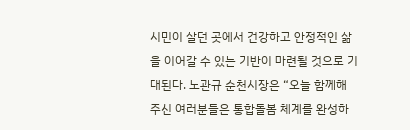시민이 살던 곳에서 건강하고 안정적인 삶을 이어갈 수 있는 기반이 마련될 것으로 기대된다. 노관규 순천시장은 “오늘 함께해 주신 여러분들은 통합돌봄 체계를 완성하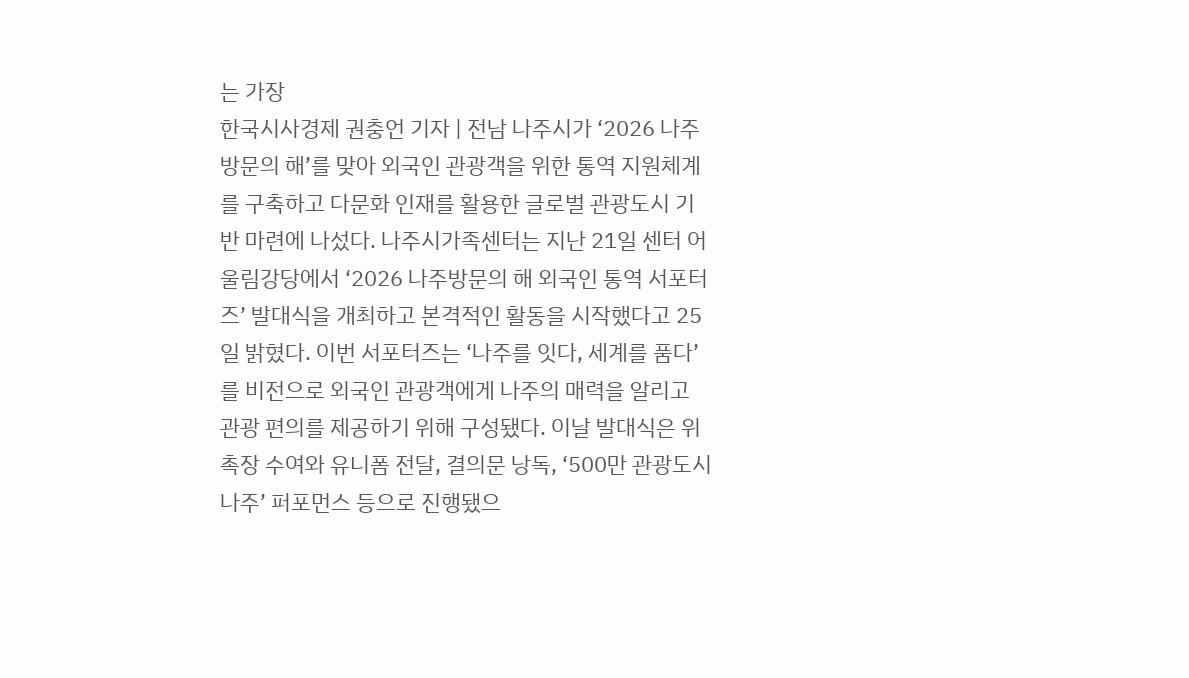는 가장
한국시사경제 권충언 기자 | 전남 나주시가 ‘2026 나주방문의 해’를 맞아 외국인 관광객을 위한 통역 지원체계를 구축하고 다문화 인재를 활용한 글로벌 관광도시 기반 마련에 나섰다. 나주시가족센터는 지난 21일 센터 어울림강당에서 ‘2026 나주방문의 해 외국인 통역 서포터즈’ 발대식을 개최하고 본격적인 활동을 시작했다고 25일 밝혔다. 이번 서포터즈는 ‘나주를 잇다, 세계를 품다’를 비전으로 외국인 관광객에게 나주의 매력을 알리고 관광 편의를 제공하기 위해 구성됐다. 이날 발대식은 위촉장 수여와 유니폼 전달, 결의문 낭독, ‘500만 관광도시 나주’ 퍼포먼스 등으로 진행됐으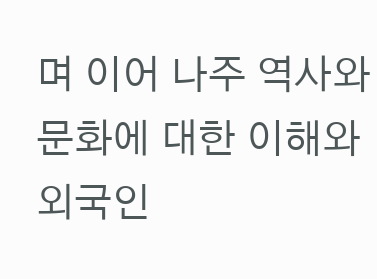며 이어 나주 역사와 문화에 대한 이해와 외국인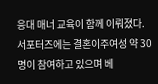응대 매너 교육이 함께 이뤄졌다. 서포터즈에는 결혼이주여성 약 30명이 참여하고 있으며 베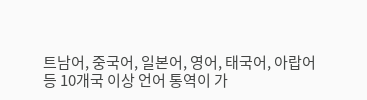트남어, 중국어, 일본어, 영어, 태국어, 아랍어 등 10개국 이상 언어 통역이 가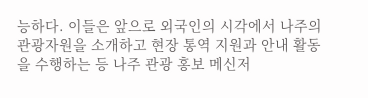능하다. 이들은 앞으로 외국인의 시각에서 나주의 관광자원을 소개하고 현장 통역 지원과 안내 활동을 수행하는 등 나주 관광 홍보 메신저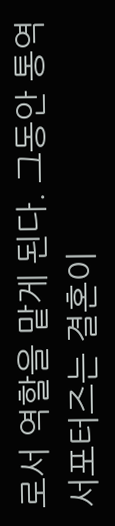로서 역할을 맡게 된다. 그동안 통역 서포터즈는 결혼이